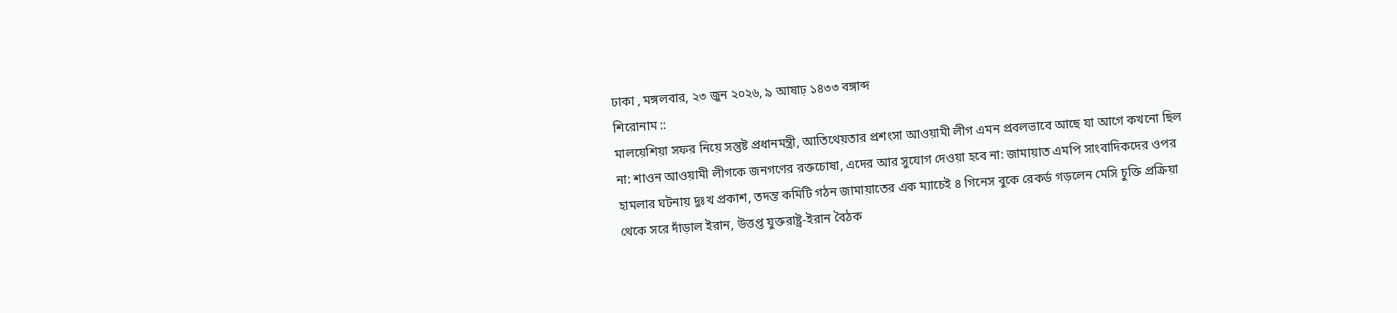ঢাকা , মঙ্গলবার, ২৩ জুন ২০২৬, ৯ আষাঢ় ১৪৩৩ বঙ্গাব্দ
শিরোনাম ::
মালয়েশিয়া সফর নিয়ে সন্তুষ্ট প্রধানমন্ত্রী, আতিথেয়তার প্রশংসা আওয়ামী লীগ এমন প্রবলভাবে আছে যা আগে কখনো ছিল না: শাওন আওয়ামী লীগকে জনগণের রক্তচোষা, এদের আর সুযোগ দেওয়া হবে না: জামায়াত এমপি সাংবাদিকদের ওপর হামলার ঘটনায় দুঃখ প্রকাশ, তদন্ত কমিটি গঠন জামায়াতের এক ম্যাচেই ৪ গিনেস বুকে রেকর্ড গড়লেন মেসি চুক্তি প্রক্রিয়া থেকে সরে দাঁড়াল ইরান, উত্তপ্ত যুক্তরাষ্ট্র-ইরান বৈঠক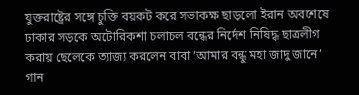যুক্তরাষ্ট্রের সঙ্গে চুক্তি বয়কট করে সভাকক্ষ ছাড়লো ইরান অবশেষে ঢাকার সড়কে অটোরিকশা চলাচল বন্ধের নির্দেশ নিষিদ্ধ ছাত্রলীগ করায় ছেলেকে ত্যাজ্য করলেন বাবা ‘আমার বন্ধু মহা জাদু জানে’ গান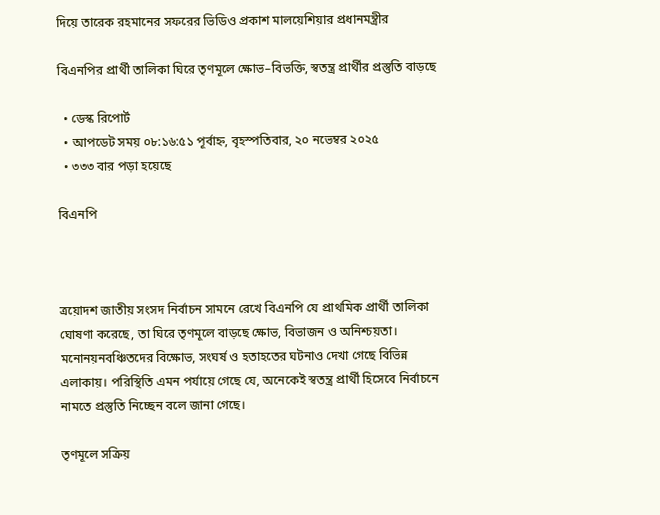দিয়ে তারেক রহমানের সফরের ভিডিও প্রকাশ মালয়েশিয়ার প্রধানমন্ত্রীর

বিএনপির প্রার্থী তালিকা ঘিরে তৃণমূলে ক্ষোভ–বিভক্তি, স্বতন্ত্র প্রার্থীর প্রস্তুতি বাড়ছে

  • ডেস্ক রিপোর্ট
  • আপডেট সময় ০৮:১৬:৫১ পূর্বাহ্ন, বৃহস্পতিবার, ২০ নভেম্বর ২০২৫
  • ৩৩৩ বার পড়া হয়েছে

বিএনপি



ত্রয়োদশ জাতীয় সংসদ নির্বাচন সামনে রেখে বিএনপি যে প্রাথমিক প্রার্থী তালিকা ঘোষণা করেছে, তা ঘিরে তৃণমূলে বাড়ছে ক্ষোভ, বিভাজন ও অনিশ্চয়তা। মনোনয়নবঞ্চিতদের বিক্ষোভ, সংঘর্ষ ও হতাহতের ঘটনাও দেখা গেছে বিভিন্ন এলাকায়। পরিস্থিতি এমন পর্যায়ে গেছে যে, অনেকেই স্বতন্ত্র প্রার্থী হিসেবে নির্বাচনে নামতে প্রস্তুতি নিচ্ছেন বলে জানা গেছে।

তৃণমূলে সক্রিয়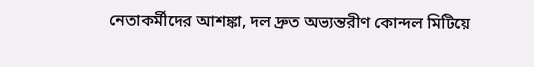নেতাকর্মীদের আশঙ্কা, দল দ্রুত অভ্যন্তরীণ কোন্দল মিটিয়ে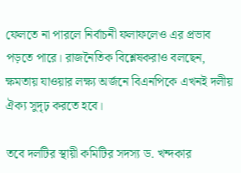ফেলতে না পারলে নির্বাচনী ফলাফলেও এর প্রভাব পড়তে পারে। রাজনৈতিক বিশ্লেষকরাও বলছেন, ক্ষমতায় যাওয়ার লক্ষ্য অর্জনে বিএনপিকে এখনই দলীয় ঐক্য সুদৃঢ় করতে হবে।

তবে দলটির স্থায়ী কমিটির সদস্য ড. খন্দকার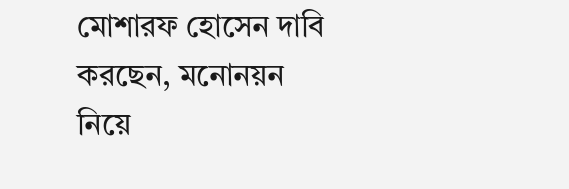মোশারফ হোসেন দাবি করছেন, মনোনয়ন নিয়ে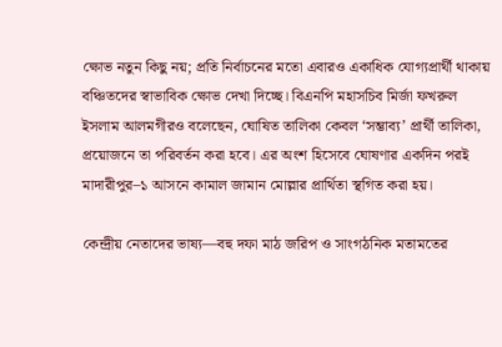ক্ষোভ নতুন কিছু নয়; প্রতি নির্বাচনের মতো এবারও একাধিক যোগ্যপ্রার্থী থাকায় বঞ্চিতদের স্বাভাবিক ক্ষোভ দেখা দিচ্ছে। বিএনপি মহাসচিব মির্জা ফখরুল ইসলাম আলমগীরও বলেছেন, ঘোষিত তালিকা কেবল ‘সম্ভাব্য’ প্রার্থী তালিকা, প্রয়োজনে তা পরিবর্তন করা হবে। এর অংশ হিসেবে ঘোষণার একদিন পরই মাদারীপুর–১ আসনে কামাল জামান মোল্লার প্রার্থিতা স্থগিত করা হয়।

কেন্দ্রীয় নেতাদের ভাষ্য—বহু দফা মাঠ জরিপ ও সাংগঠনিক মতামতের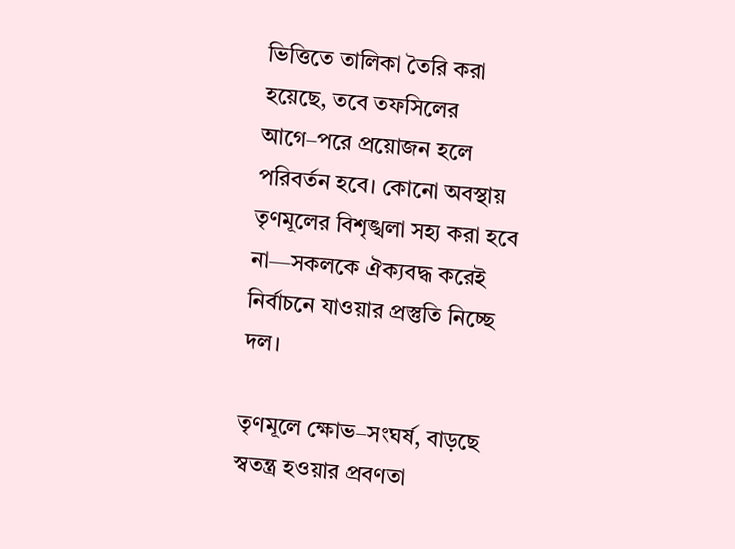ভিত্তিতে তালিকা তৈরি করা হয়েছে, তবে তফসিলের আগে–পরে প্রয়োজন হলে পরিবর্তন হবে। কোনো অবস্থায় তৃণমূলের বিশৃঙ্খলা সহ্য করা হবে না—সকলকে ঐক্যবদ্ধ করেই নির্বাচনে যাওয়ার প্রস্তুতি নিচ্ছে দল।

তৃণমূলে ক্ষোভ–সংঘর্ষ, বাড়ছে স্বতন্ত্র হওয়ার প্রবণতা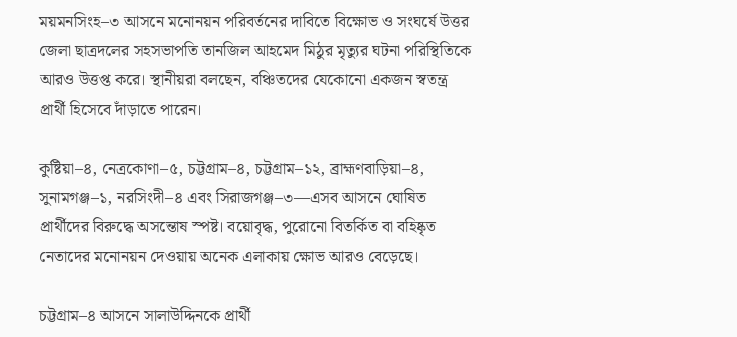ময়মনসিংহ–৩ আসনে মনোনয়ন পরিবর্তনের দাবিতে বিক্ষোভ ও সংঘর্ষে উত্তর জেলা ছাত্রদলের সহসভাপতি তানজিল আহমেদ মিঠুর মৃত্যুর ঘটনা পরিস্থিতিকে আরও উত্তপ্ত করে। স্থানীয়রা বলছেন, বঞ্চিতদের যেকোনো একজন স্বতন্ত্র প্রার্থী হিসেবে দাঁড়াতে পারেন।

কুষ্টিয়া–৪, নেত্রকোণা–৫, চট্টগ্রাম–৪, চট্টগ্রাম–১২, ব্রাহ্মণবাড়িয়া–৪, সুনামগঞ্জ–১, নরসিংদী–৪ এবং সিরাজগঞ্জ–৩—এসব আসনে ঘোষিত প্রার্থীদের বিরুদ্ধে অসন্তোষ স্পষ্ট। বয়োবৃদ্ধ, পুরোনো বিতর্কিত বা বহিষ্কৃত নেতাদের মনোনয়ন দেওয়ায় অনেক এলাকায় ক্ষোভ আরও বেড়েছে।

চট্টগ্রাম–৪ আসনে সালাউদ্দিনকে প্রার্থী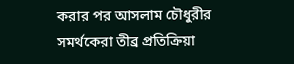করার পর আসলাম চৌধুরীর সমর্থকেরা তীব্র প্রতিক্রিয়া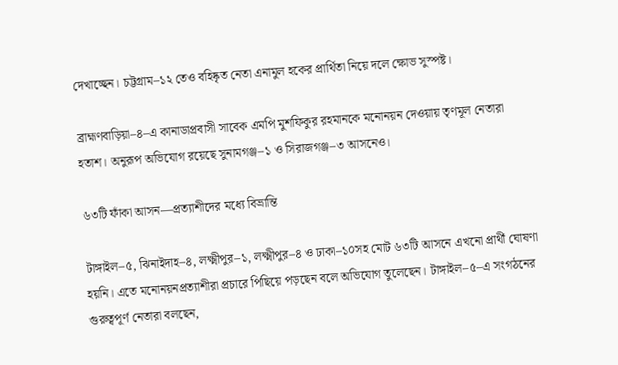দেখাচ্ছেন। চট্টগ্রাম–১২ তেও বহিষ্কৃত নেতা এনামুল হকের প্রার্থিতা নিয়ে দলে ক্ষোভ সুস্পষ্ট।

ব্রাহ্মণবাড়িয়া–৪–এ কানাডাপ্রবাসী সাবেক এমপি মুশফিকুর রহমানকে মনোনয়ন দেওয়ায় তৃণমূল নেতারা হতাশ। অনুরূপ অভিযোগ রয়েছে সুনামগঞ্জ–১ ও সিরাজগঞ্জ–৩ আসনেও।

৬৩টি ফাঁকা আসন—প্রত্যাশীদের মধ্যে বিভ্রান্তি

টাঙ্গাইল–৫, ঝিনাইদাহ–৪, লক্ষ্মীপুর–১, লক্ষ্মীপুর–৪ ও ঢাকা–১০সহ মোট ৬৩টি আসনে এখনো প্রার্থী ঘোষণা হয়নি। এতে মনোনয়নপ্রত্যাশীরা প্রচারে পিছিয়ে পড়ছেন বলে অভিযোগ তুলেছেন। টাঙ্গাইল–৫–এ সংগঠনের গুরুত্বপূর্ণ নেতারা বলছেন,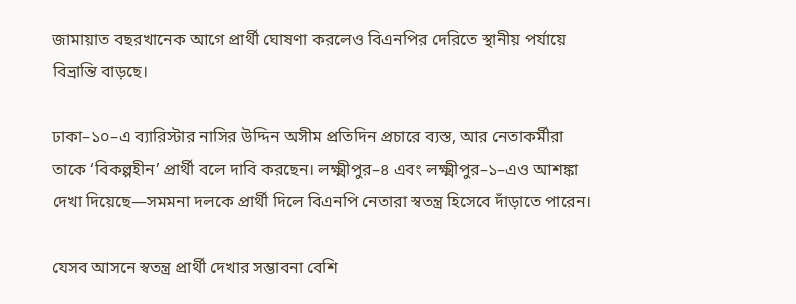জামায়াত বছরখানেক আগে প্রার্থী ঘোষণা করলেও বিএনপির দেরিতে স্থানীয় পর্যায়ে বিভ্রান্তি বাড়ছে।

ঢাকা–১০–এ ব্যারিস্টার নাসির উদ্দিন অসীম প্রতিদিন প্রচারে ব্যস্ত, আর নেতাকর্মীরা তাকে ‘বিকল্পহীন’ প্রার্থী বলে দাবি করছেন। লক্ষ্মীপুর–৪ এবং লক্ষ্মীপুর–১–এও আশঙ্কা দেখা দিয়েছে—সমমনা দলকে প্রার্থী দিলে বিএনপি নেতারা স্বতন্ত্র হিসেবে দাঁড়াতে পারেন।

যেসব আসনে স্বতন্ত্র প্রার্থী দেখার সম্ভাবনা বেশি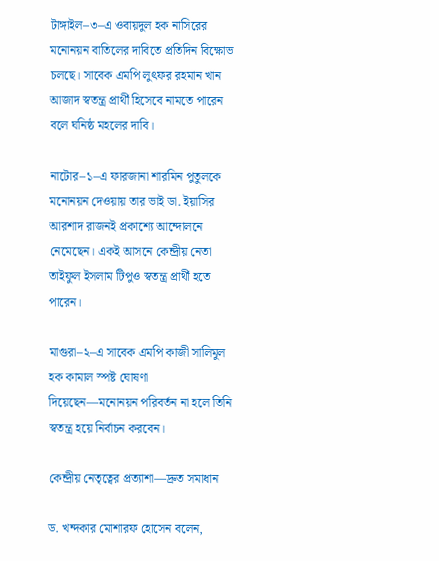টাঙ্গাইল–৩–এ ওবায়দুল হক নাসিরের মনোনয়ন বাতিলের দাবিতে প্রতিদিন বিক্ষোভ চলছে। সাবেক এমপি লুৎফর রহমান খান আজাদ স্বতন্ত্র প্রার্থী হিসেবে নামতে পারেন বলে ঘনিষ্ঠ মহলের দাবি।

নাটোর–১–এ ফারজানা শারমিন পুতুলকে মনোনয়ন দেওয়ায় তার ভাই ডা. ইয়াসির আরশাদ রাজনই প্রকাশ্যে আন্দোলনে নেমেছেন। একই আসনে কেন্দ্রীয় নেতা তাইফুল ইসলাম টিপুও স্বতন্ত্র প্রার্থী হতে পারেন।

মাগুরা–২–এ সাবেক এমপি কাজী সালিমুল হক কামাল স্পষ্ট ঘোষণা দিয়েছেন—মনোনয়ন পরিবর্তন না হলে তিনি স্বতন্ত্র হয়ে নির্বাচন করবেন।

কেন্দ্রীয় নেতৃত্বের প্রত্যাশা—দ্রুত সমাধান

ড. খন্দকার মোশারফ হোসেন বলেন,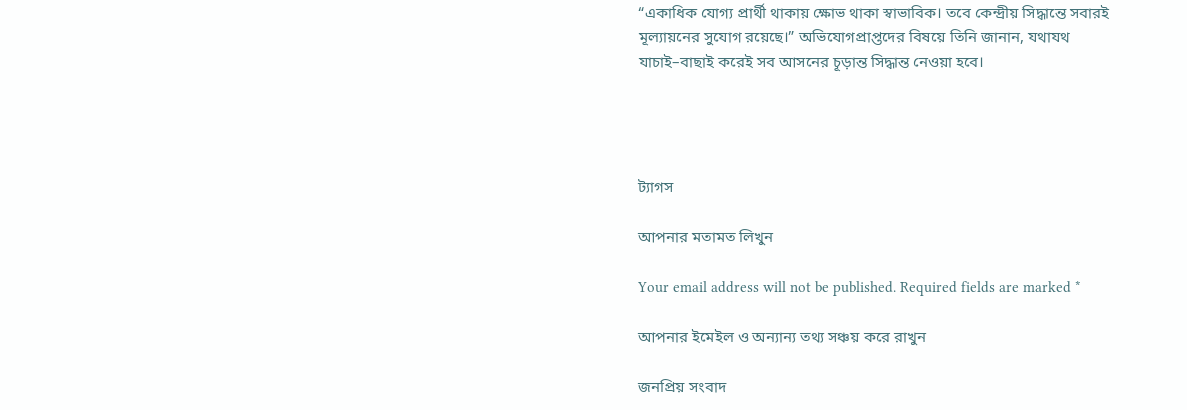“একাধিক যোগ্য প্রার্থী থাকায় ক্ষোভ থাকা স্বাভাবিক। তবে কেন্দ্রীয় সিদ্ধান্তে সবারই মূল্যায়নের সুযোগ রয়েছে।” অভিযোগপ্রাপ্তদের বিষয়ে তিনি জানান, যথাযথ যাচাই–বাছাই করেই সব আসনের চূড়ান্ত সিদ্ধান্ত নেওয়া হবে।




ট্যাগস

আপনার মতামত লিখুন

Your email address will not be published. Required fields are marked *

আপনার ইমেইল ও অন্যান্য তথ্য সঞ্চয় করে রাখুন

জনপ্রিয় সংবাদ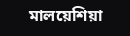মালয়েশিয়া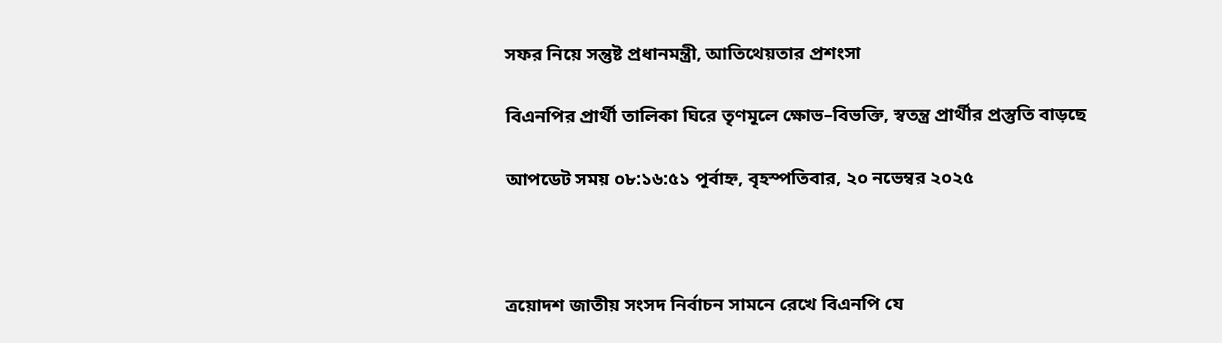সফর নিয়ে সন্তুষ্ট প্রধানমন্ত্রী, আতিথেয়তার প্রশংসা

বিএনপির প্রার্থী তালিকা ঘিরে তৃণমূলে ক্ষোভ–বিভক্তি, স্বতন্ত্র প্রার্থীর প্রস্তুতি বাড়ছে

আপডেট সময় ০৮:১৬:৫১ পূর্বাহ্ন, বৃহস্পতিবার, ২০ নভেম্বর ২০২৫



ত্রয়োদশ জাতীয় সংসদ নির্বাচন সামনে রেখে বিএনপি যে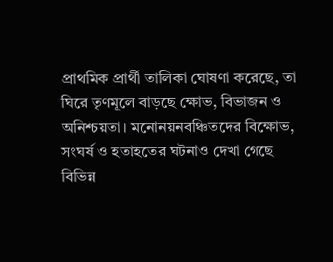প্রাথমিক প্রার্থী তালিকা ঘোষণা করেছে, তা ঘিরে তৃণমূলে বাড়ছে ক্ষোভ, বিভাজন ও অনিশ্চয়তা। মনোনয়নবঞ্চিতদের বিক্ষোভ, সংঘর্ষ ও হতাহতের ঘটনাও দেখা গেছে বিভিন্ন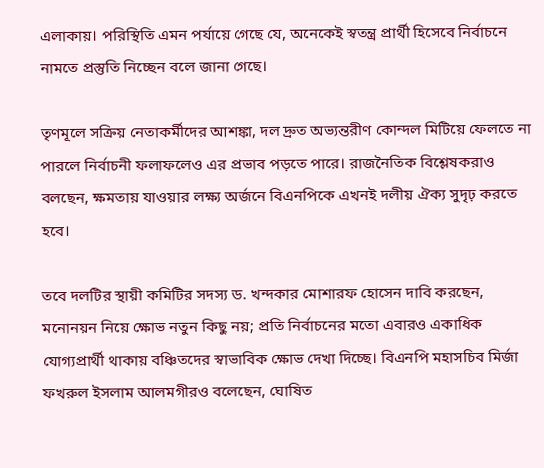এলাকায়। পরিস্থিতি এমন পর্যায়ে গেছে যে, অনেকেই স্বতন্ত্র প্রার্থী হিসেবে নির্বাচনে নামতে প্রস্তুতি নিচ্ছেন বলে জানা গেছে।

তৃণমূলে সক্রিয় নেতাকর্মীদের আশঙ্কা, দল দ্রুত অভ্যন্তরীণ কোন্দল মিটিয়ে ফেলতে না পারলে নির্বাচনী ফলাফলেও এর প্রভাব পড়তে পারে। রাজনৈতিক বিশ্লেষকরাও বলছেন, ক্ষমতায় যাওয়ার লক্ষ্য অর্জনে বিএনপিকে এখনই দলীয় ঐক্য সুদৃঢ় করতে হবে।

তবে দলটির স্থায়ী কমিটির সদস্য ড. খন্দকার মোশারফ হোসেন দাবি করছেন, মনোনয়ন নিয়ে ক্ষোভ নতুন কিছু নয়; প্রতি নির্বাচনের মতো এবারও একাধিক যোগ্যপ্রার্থী থাকায় বঞ্চিতদের স্বাভাবিক ক্ষোভ দেখা দিচ্ছে। বিএনপি মহাসচিব মির্জা ফখরুল ইসলাম আলমগীরও বলেছেন, ঘোষিত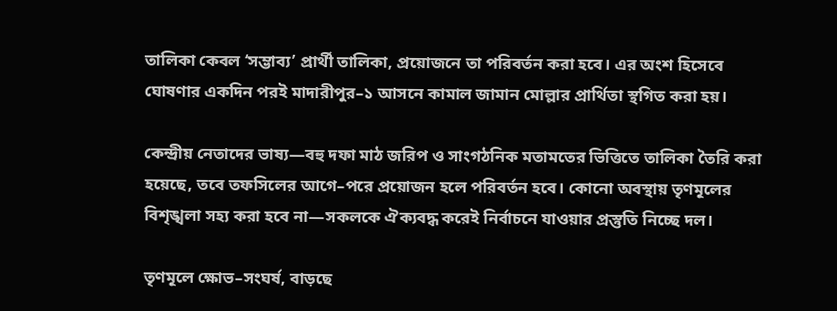তালিকা কেবল ‘সম্ভাব্য’ প্রার্থী তালিকা, প্রয়োজনে তা পরিবর্তন করা হবে। এর অংশ হিসেবে ঘোষণার একদিন পরই মাদারীপুর–১ আসনে কামাল জামান মোল্লার প্রার্থিতা স্থগিত করা হয়।

কেন্দ্রীয় নেতাদের ভাষ্য—বহু দফা মাঠ জরিপ ও সাংগঠনিক মতামতের ভিত্তিতে তালিকা তৈরি করা হয়েছে, তবে তফসিলের আগে–পরে প্রয়োজন হলে পরিবর্তন হবে। কোনো অবস্থায় তৃণমূলের বিশৃঙ্খলা সহ্য করা হবে না—সকলকে ঐক্যবদ্ধ করেই নির্বাচনে যাওয়ার প্রস্তুতি নিচ্ছে দল।

তৃণমূলে ক্ষোভ–সংঘর্ষ, বাড়ছে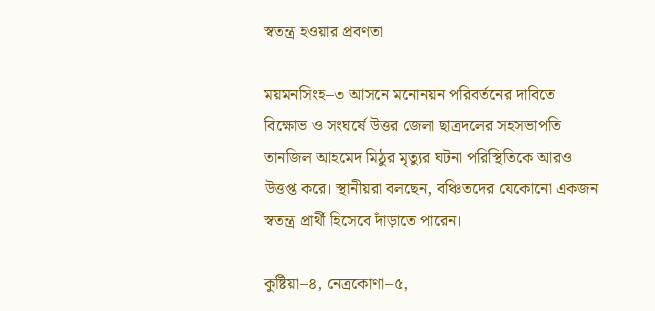স্বতন্ত্র হওয়ার প্রবণতা

ময়মনসিংহ–৩ আসনে মনোনয়ন পরিবর্তনের দাবিতে বিক্ষোভ ও সংঘর্ষে উত্তর জেলা ছাত্রদলের সহসভাপতি তানজিল আহমেদ মিঠুর মৃত্যুর ঘটনা পরিস্থিতিকে আরও উত্তপ্ত করে। স্থানীয়রা বলছেন, বঞ্চিতদের যেকোনো একজন স্বতন্ত্র প্রার্থী হিসেবে দাঁড়াতে পারেন।

কুষ্টিয়া–৪, নেত্রকোণা–৫,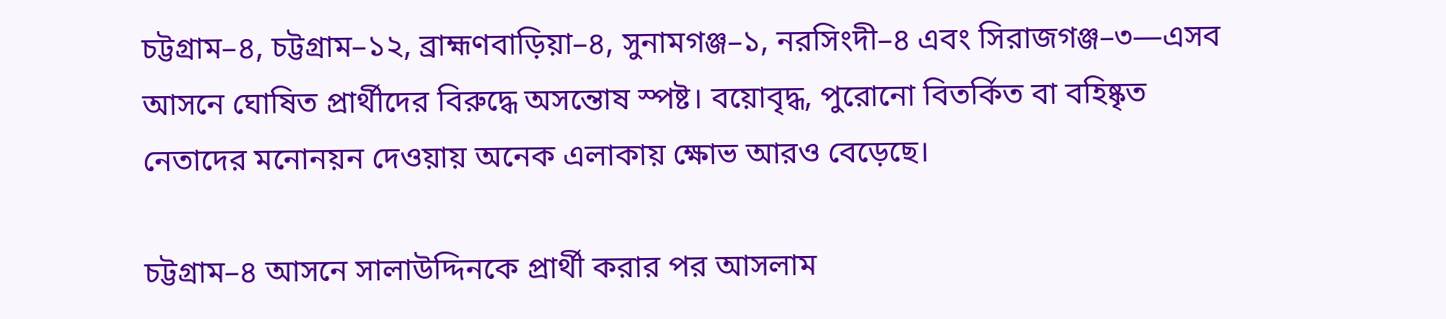চট্টগ্রাম–৪, চট্টগ্রাম–১২, ব্রাহ্মণবাড়িয়া–৪, সুনামগঞ্জ–১, নরসিংদী–৪ এবং সিরাজগঞ্জ–৩—এসব আসনে ঘোষিত প্রার্থীদের বিরুদ্ধে অসন্তোষ স্পষ্ট। বয়োবৃদ্ধ, পুরোনো বিতর্কিত বা বহিষ্কৃত নেতাদের মনোনয়ন দেওয়ায় অনেক এলাকায় ক্ষোভ আরও বেড়েছে।

চট্টগ্রাম–৪ আসনে সালাউদ্দিনকে প্রার্থী করার পর আসলাম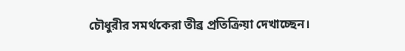চৌধুরীর সমর্থকেরা তীব্র প্রতিক্রিয়া দেখাচ্ছেন।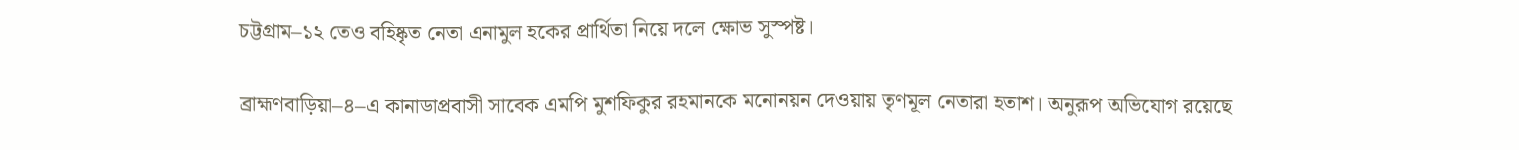চট্টগ্রাম–১২ তেও বহিষ্কৃত নেতা এনামুল হকের প্রার্থিতা নিয়ে দলে ক্ষোভ সুস্পষ্ট।

ব্রাহ্মণবাড়িয়া–৪–এ কানাডাপ্রবাসী সাবেক এমপি মুশফিকুর রহমানকে মনোনয়ন দেওয়ায় তৃণমূল নেতারা হতাশ। অনুরূপ অভিযোগ রয়েছে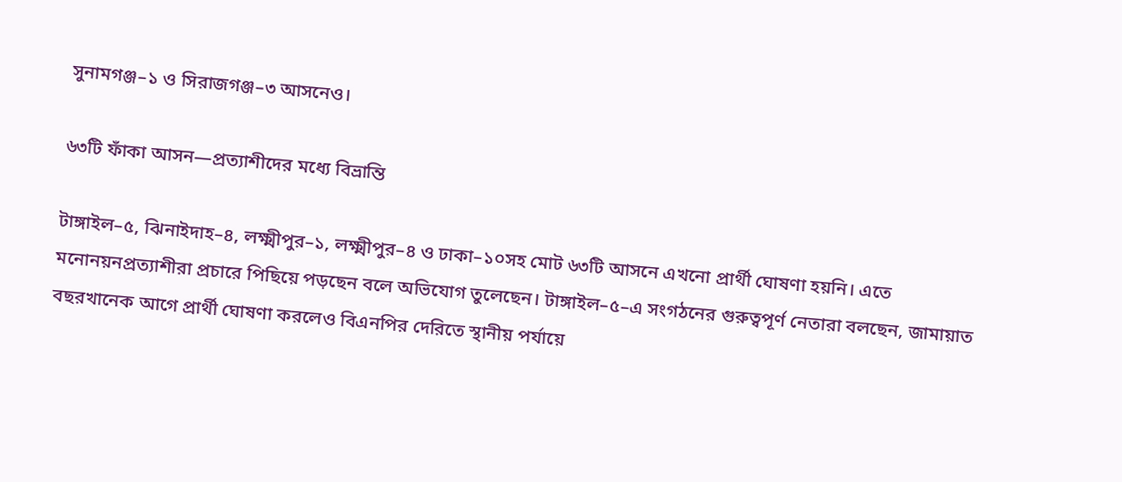সুনামগঞ্জ–১ ও সিরাজগঞ্জ–৩ আসনেও।

৬৩টি ফাঁকা আসন—প্রত্যাশীদের মধ্যে বিভ্রান্তি

টাঙ্গাইল–৫, ঝিনাইদাহ–৪, লক্ষ্মীপুর–১, লক্ষ্মীপুর–৪ ও ঢাকা–১০সহ মোট ৬৩টি আসনে এখনো প্রার্থী ঘোষণা হয়নি। এতে মনোনয়নপ্রত্যাশীরা প্রচারে পিছিয়ে পড়ছেন বলে অভিযোগ তুলেছেন। টাঙ্গাইল–৫–এ সংগঠনের গুরুত্বপূর্ণ নেতারা বলছেন, জামায়াত বছরখানেক আগে প্রার্থী ঘোষণা করলেও বিএনপির দেরিতে স্থানীয় পর্যায়ে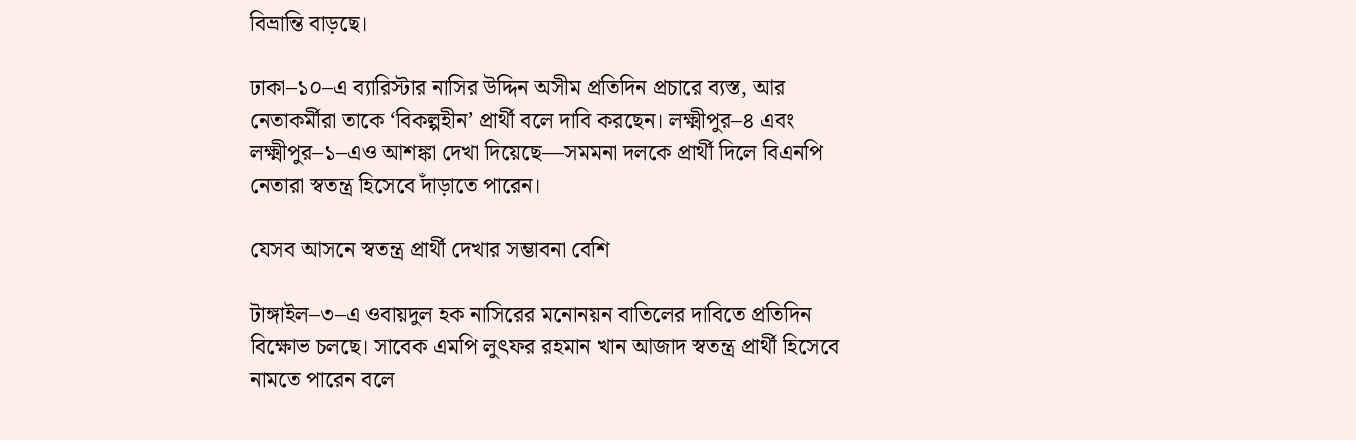বিভ্রান্তি বাড়ছে।

ঢাকা–১০–এ ব্যারিস্টার নাসির উদ্দিন অসীম প্রতিদিন প্রচারে ব্যস্ত, আর নেতাকর্মীরা তাকে ‘বিকল্পহীন’ প্রার্থী বলে দাবি করছেন। লক্ষ্মীপুর–৪ এবং লক্ষ্মীপুর–১–এও আশঙ্কা দেখা দিয়েছে—সমমনা দলকে প্রার্থী দিলে বিএনপি নেতারা স্বতন্ত্র হিসেবে দাঁড়াতে পারেন।

যেসব আসনে স্বতন্ত্র প্রার্থী দেখার সম্ভাবনা বেশি

টাঙ্গাইল–৩–এ ওবায়দুল হক নাসিরের মনোনয়ন বাতিলের দাবিতে প্রতিদিন বিক্ষোভ চলছে। সাবেক এমপি লুৎফর রহমান খান আজাদ স্বতন্ত্র প্রার্থী হিসেবে নামতে পারেন বলে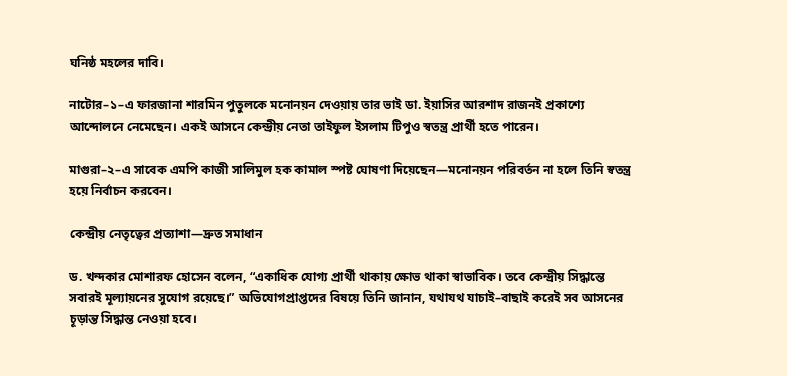ঘনিষ্ঠ মহলের দাবি।

নাটোর–১–এ ফারজানা শারমিন পুতুলকে মনোনয়ন দেওয়ায় তার ভাই ডা. ইয়াসির আরশাদ রাজনই প্রকাশ্যে আন্দোলনে নেমেছেন। একই আসনে কেন্দ্রীয় নেতা তাইফুল ইসলাম টিপুও স্বতন্ত্র প্রার্থী হতে পারেন।

মাগুরা–২–এ সাবেক এমপি কাজী সালিমুল হক কামাল স্পষ্ট ঘোষণা দিয়েছেন—মনোনয়ন পরিবর্তন না হলে তিনি স্বতন্ত্র হয়ে নির্বাচন করবেন।

কেন্দ্রীয় নেতৃত্বের প্রত্যাশা—দ্রুত সমাধান

ড. খন্দকার মোশারফ হোসেন বলেন, “একাধিক যোগ্য প্রার্থী থাকায় ক্ষোভ থাকা স্বাভাবিক। তবে কেন্দ্রীয় সিদ্ধান্তে সবারই মূল্যায়নের সুযোগ রয়েছে।” অভিযোগপ্রাপ্তদের বিষয়ে তিনি জানান, যথাযথ যাচাই–বাছাই করেই সব আসনের চূড়ান্ত সিদ্ধান্ত নেওয়া হবে।